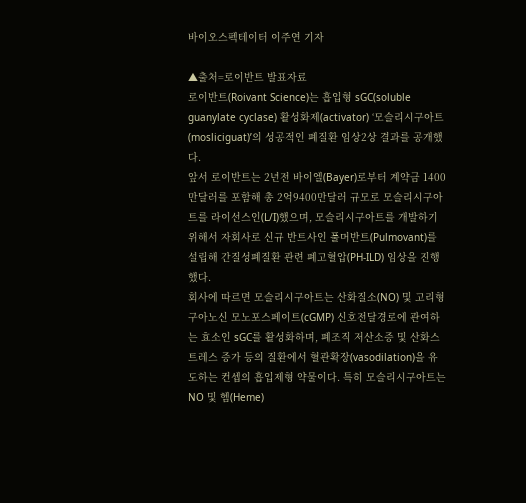바이오스펙테이터 이주연 기자

▲출처=로이반트 발표자료
로이반트(Roivant Science)는 흡입형 sGC(soluble guanylate cyclase) 활성화제(activator) ‘모슬리시구아트(mosliciguat)’의 성공적인 폐질환 임상2상 결과를 공개했다.
앞서 로이반트는 2년전 바이엘(Bayer)로부터 계약금 1400만달러를 포함해 총 2억9400만달러 규모로 모슬리시구아트를 라이선스인(L/I)했으며, 모슬리시구아트를 개발하기 위해서 자회사로 신규 반트사인 풀머반트(Pulmovant)를 설립해 간질성폐질환 관련 폐고혈압(PH-ILD) 임상을 진행했다.
회사에 따르면 모슬리시구아트는 산화질소(NO) 및 고리형 구아노신 모노포스페이트(cGMP) 신호전달경로에 관여하는 효소인 sGC를 활성화하며, 폐조직 저산소증 및 산화스트레스 증가 등의 질환에서 혈관확장(vasodilation)을 유도하는 컨셉의 흡입제형 약물이다. 특히 모슬리시구아트는 NO 및 헴(Heme)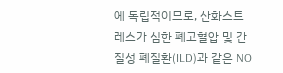에 독립적이므로, 산화스트레스가 심한 폐고혈압 및 간질성 폐질환(ILD)과 같은 NO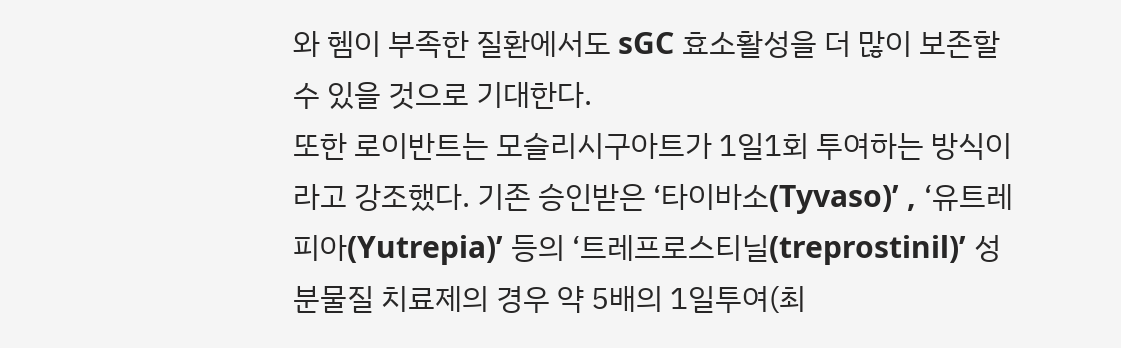와 헴이 부족한 질환에서도 sGC 효소활성을 더 많이 보존할 수 있을 것으로 기대한다.
또한 로이반트는 모슬리시구아트가 1일1회 투여하는 방식이라고 강조했다. 기존 승인받은 ‘타이바소(Tyvaso)’ , ‘유트레피아(Yutrepia)’ 등의 ‘트레프로스티닐(treprostinil)’ 성분물질 치료제의 경우 약 5배의 1일투여(최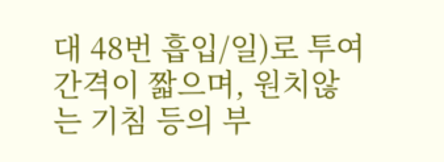대 48번 흡입/일)로 투여간격이 짧으며, 원치않는 기침 등의 부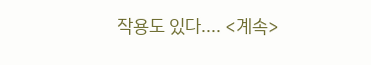작용도 있다.... <계속>